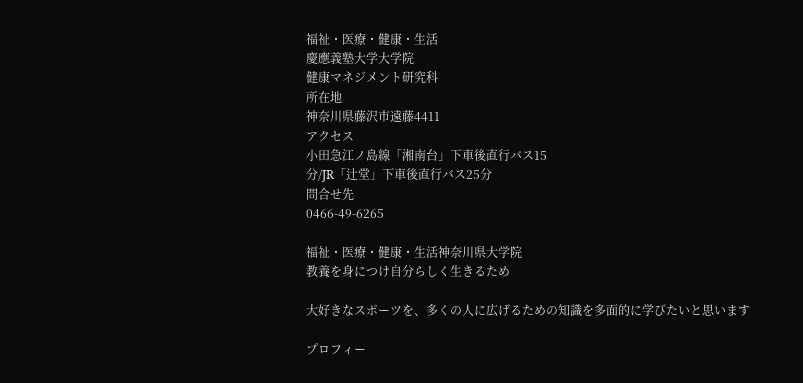福祉・医療・健康・生活
慶應義塾大学大学院
健康マネジメント研究科
所在地
神奈川県藤沢市遠藤4411
アクセス
小田急江ノ島線「湘南台」下車後直行バス15
分/JR「辻堂」下車後直行バス25分
問合せ先
0466-49-6265

福祉・医療・健康・生活神奈川県大学院
教養を身につけ自分らしく生きるため

大好きなスポーツを、多くの人に広げるための知識を多面的に学びたいと思います

プロフィー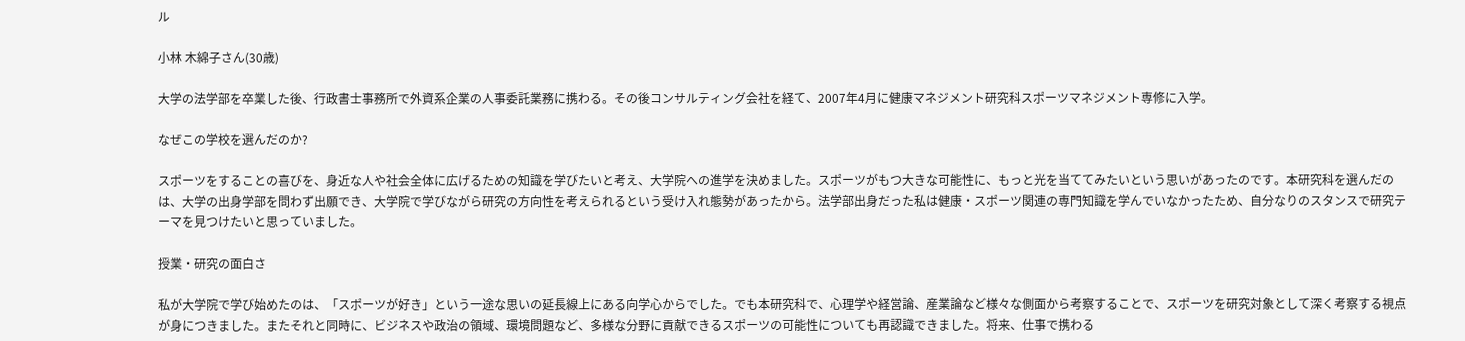ル

小林 木綿子さん(30歳)

大学の法学部を卒業した後、行政書士事務所で外資系企業の人事委託業務に携わる。その後コンサルティング会社を経て、2007年4月に健康マネジメント研究科スポーツマネジメント専修に入学。

なぜこの学校を選んだのか?

スポーツをすることの喜びを、身近な人や社会全体に広げるための知識を学びたいと考え、大学院への進学を決めました。スポーツがもつ大きな可能性に、もっと光を当ててみたいという思いがあったのです。本研究科を選んだのは、大学の出身学部を問わず出願でき、大学院で学びながら研究の方向性を考えられるという受け入れ態勢があったから。法学部出身だった私は健康・スポーツ関連の専門知識を学んでいなかったため、自分なりのスタンスで研究テーマを見つけたいと思っていました。

授業・研究の面白さ

私が大学院で学び始めたのは、「スポーツが好き」という一途な思いの延長線上にある向学心からでした。でも本研究科で、心理学や経営論、産業論など様々な側面から考察することで、スポーツを研究対象として深く考察する視点が身につきました。またそれと同時に、ビジネスや政治の領域、環境問題など、多様な分野に貢献できるスポーツの可能性についても再認識できました。将来、仕事で携わる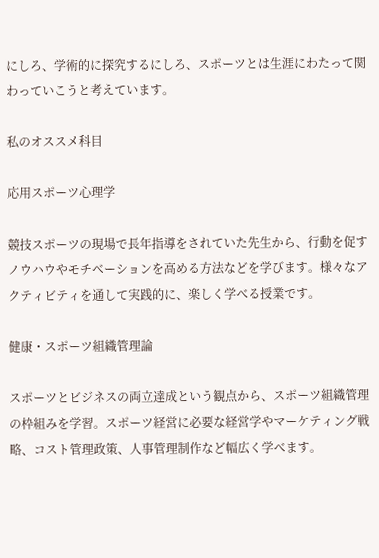にしろ、学術的に探究するにしろ、スポーツとは生涯にわたって関わっていこうと考えています。

私のオススメ科目

応用スポーツ心理学

競技スポーツの現場で長年指導をされていた先生から、行動を促すノウハウやモチベーションを高める方法などを学びます。様々なアクティビティを通して実践的に、楽しく学べる授業です。

健康・スポーツ組織管理論

スポーツとビジネスの両立達成という観点から、スポーツ組織管理の枠組みを学習。スポーツ経営に必要な経営学やマーケティング戦略、コスト管理政策、人事管理制作など幅広く学べます。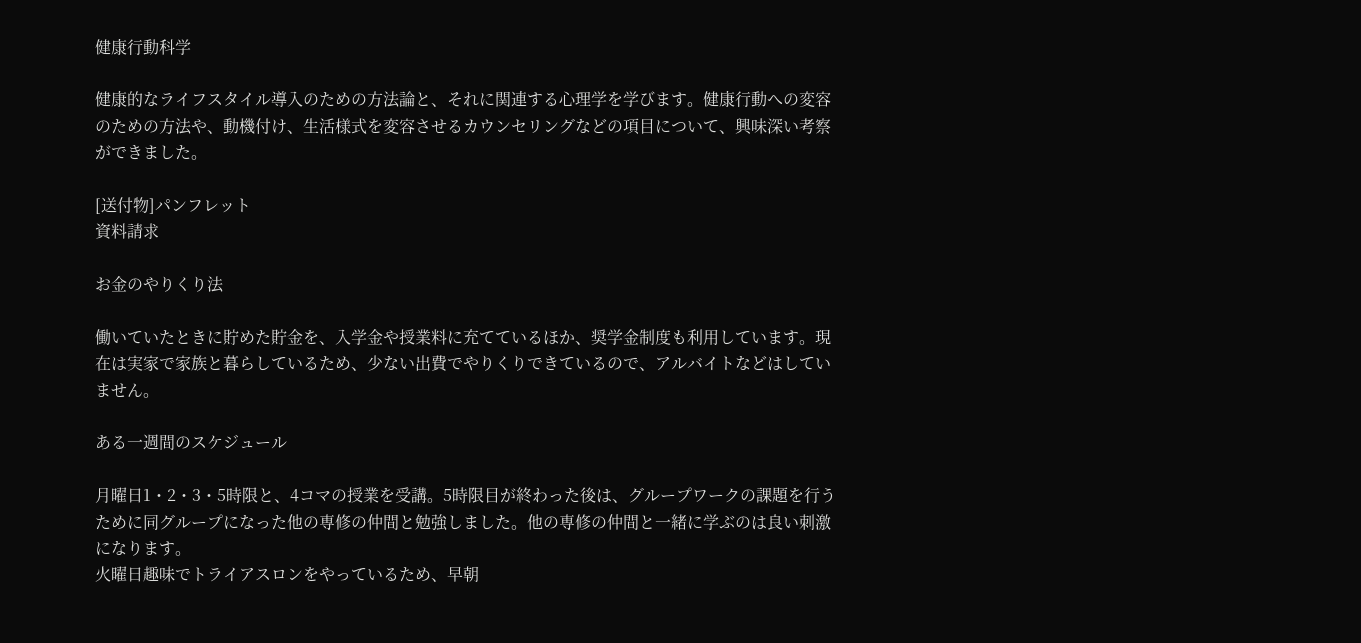健康行動科学

健康的なライフスタイル導入のための方法論と、それに関連する心理学を学びます。健康行動への変容のための方法や、動機付け、生活様式を変容させるカウンセリングなどの項目について、興味深い考察ができました。

[送付物]パンフレット
資料請求

お金のやりくり法

働いていたときに貯めた貯金を、入学金や授業料に充てているほか、奨学金制度も利用しています。現在は実家で家族と暮らしているため、少ない出費でやりくりできているので、アルバイトなどはしていません。

ある一週間のスケジュール

月曜日1・2・3・5時限と、4コマの授業を受講。5時限目が終わった後は、グループワークの課題を行うために同グループになった他の専修の仲間と勉強しました。他の専修の仲間と一緒に学ぶのは良い刺激になります。
火曜日趣味でトライアスロンをやっているため、早朝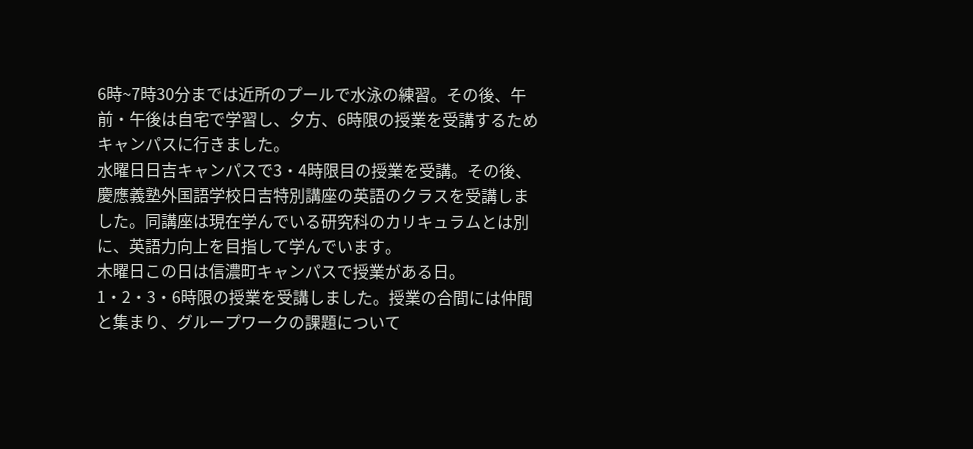6時~7時30分までは近所のプールで水泳の練習。その後、午前・午後は自宅で学習し、夕方、6時限の授業を受講するためキャンパスに行きました。
水曜日日吉キャンパスで3・4時限目の授業を受講。その後、慶應義塾外国語学校日吉特別講座の英語のクラスを受講しました。同講座は現在学んでいる研究科のカリキュラムとは別に、英語力向上を目指して学んでいます。
木曜日この日は信濃町キャンパスで授業がある日。1・2・3・6時限の授業を受講しました。授業の合間には仲間と集まり、グループワークの課題について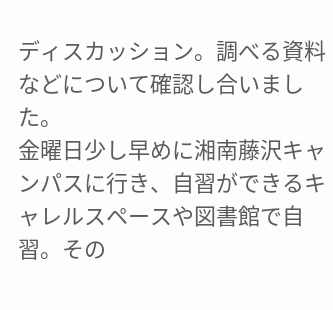ディスカッション。調べる資料などについて確認し合いました。
金曜日少し早めに湘南藤沢キャンパスに行き、自習ができるキャレルスペースや図書館で自習。その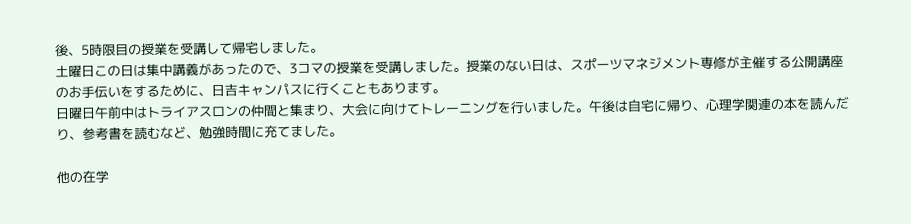後、5時限目の授業を受講して帰宅しました。
土曜日この日は集中講義があったので、3コマの授業を受講しました。授業のない日は、スポーツマネジメント専修が主催する公開講座のお手伝いをするために、日吉キャンパスに行くこともあります。
日曜日午前中はトライアスロンの仲間と集まり、大会に向けてトレーニングを行いました。午後は自宅に帰り、心理学関連の本を読んだり、参考書を読むなど、勉強時間に充てました。

他の在学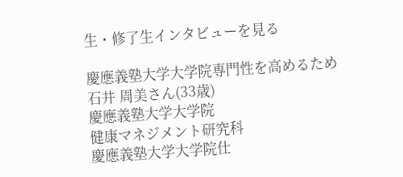生・修了生インタビューを見る

慶應義塾大学大学院専門性を高めるため
石井 周美さん(33歳)
慶應義塾大学大学院
健康マネジメント研究科
慶應義塾大学大学院仕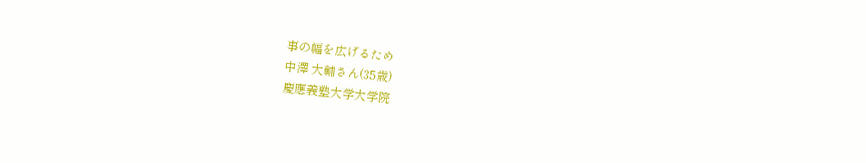事の幅を広げるため
中澤 大輔さん(35歳)
慶應義塾大学大学院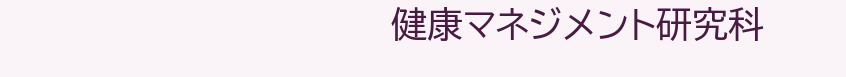健康マネジメント研究科